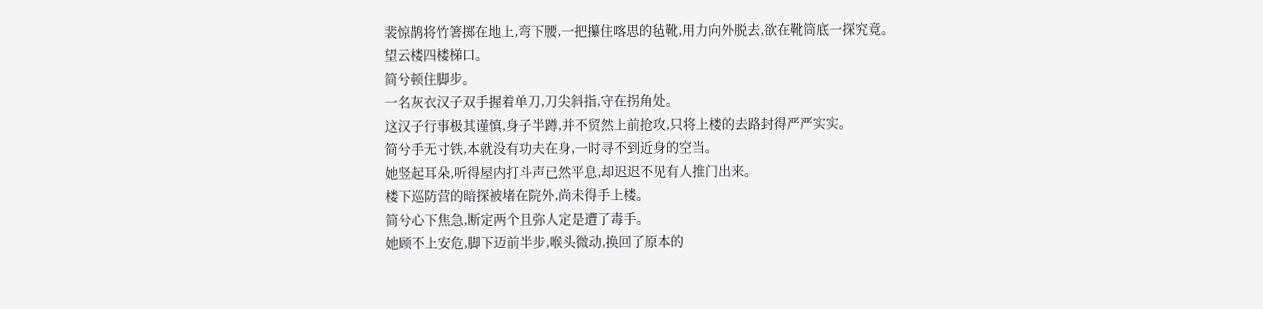裴惊鹊将竹箸掷在地上,弯下腰,一把攥住喀思的毡靴,用力向外脱去,欲在靴筒底一探究竟。
望云楼四楼梯口。
简兮顿住脚步。
一名灰衣汉子双手握着单刀,刀尖斜指,守在拐角处。
这汉子行事极其谨慎,身子半蹲,并不贸然上前抢攻,只将上楼的去路封得严严实实。
简兮手无寸铁,本就没有功夫在身,一时寻不到近身的空当。
她竖起耳朵,听得屋内打斗声已然平息,却迟迟不见有人推门出来。
楼下巡防营的暗探被堵在院外,尚未得手上楼。
简兮心下焦急,断定两个且弥人定是遭了毒手。
她顾不上安危,脚下迈前半步,喉头微动,换回了原本的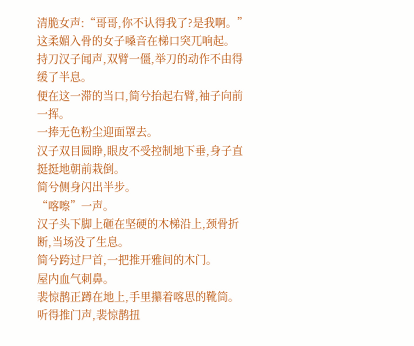清脆女声:“哥哥,你不认得我了?是我啊。”
这柔媚入骨的女子嗓音在梯口突兀响起。
持刀汉子闻声,双臂一僵,举刀的动作不由得缓了半息。
便在这一滞的当口,简兮抬起右臂,袖子向前一挥。
一捧无色粉尘迎面罩去。
汉子双目圆睁,眼皮不受控制地下垂,身子直挺挺地朝前栽倒。
简兮侧身闪出半步。
“喀嚓”一声。
汉子头下脚上砸在坚硬的木梯沿上,颈骨折断,当场没了生息。
简兮跨过尸首,一把推开雅间的木门。
屋内血气刺鼻。
裴惊鹊正蹲在地上,手里攥着喀思的靴筒。
听得推门声,裴惊鹊扭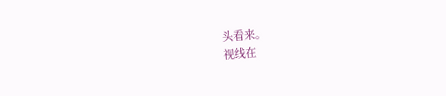头看来。
视线在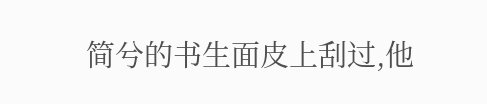简兮的书生面皮上刮过,他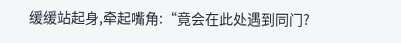缓缓站起身,牵起嘴角:“竟会在此处遇到同门?